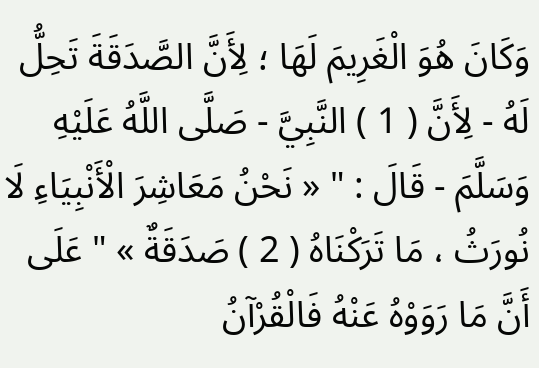وَكَانَ هُوَ الْغَرِيمَ لَهَا ؛ لِأَنَّ الصَّدَقَةَ تَحِلُّ لَهُ - لِأَنَّ ( 1 ) النَّبِيَّ - صَلَّى اللَّهُ عَلَيْهِ وَسَلَّمَ - قَالَ : " « نَحْنُ مَعَاشِرَ الْأَنْبِيَاءِ لَا نُورَثُ ، مَا تَرَكْنَاهُ ( 2 ) صَدَقَةٌ » " عَلَى أَنَّ مَا رَوَوْهُ عَنْهُ فَالْقُرْآنُ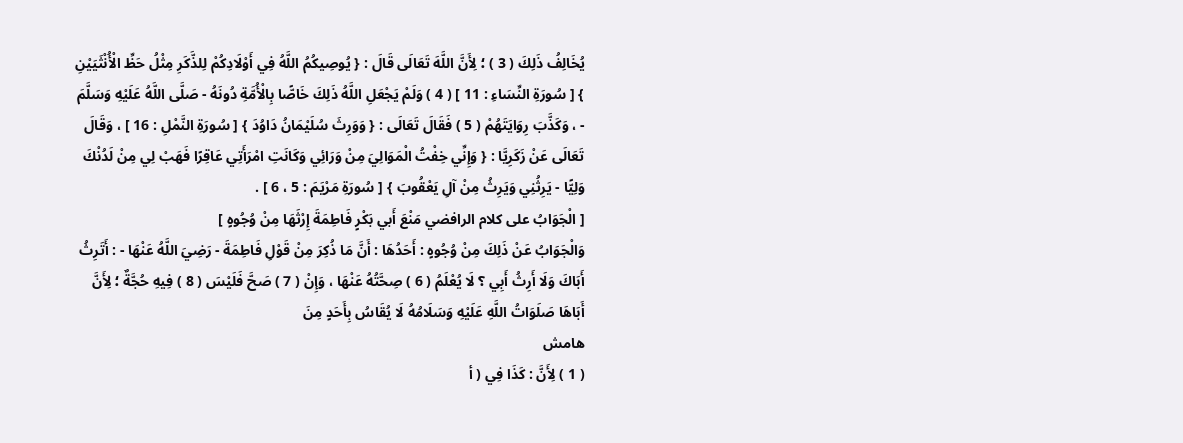يُخَالِفُ ذَلِكَ ( 3 ) ؛ لِأَنَّ اللَّهَ تَعَالَى قَالَ : { يُوصِيكُمُ اللَّهُ فِي أَوْلَادِكُمْ لِلذَّكَرِ مِثْلُ حَظِّ الْأُنْثَيَيْنِ } [ سُورَةِ النِّسَاءِ : 11 ] ( 4 ) وَلَمْ يَجْعَلِ اللَّهُ ذَلِكَ خَاصًّا بِالْأُمَّةِ دُونَهُ - صَلَّى اللَّهُ عَلَيْهِ وَسَلَّمَ - ، وَكَذَّبَ رِوَايَتَهُمْ ( 5 ) فَقَالَ تَعَالَى : { وَوَرِثَ سُلَيْمَانُ دَاوُدَ } [ سُورَةِ النَّمْلِ : 16 ] ، وَقَالَ تَعَالَى عَنْ زَكَرِيَّا : { وَإِنِّي خِفْتُ الْمَوَالِيَ مِنْ وَرَائِي وَكَانَتِ امْرَأَتِي عَاقِرًا فَهَبْ لِي مِنْ لَدُنْكَ وَلِيًّا - يَرِثُنِي وَيَرِثُ مِنْ آلِ يَعْقُوبَ } [ سُورَةِ مَرْيَمَ : 5 ، 6 ] .
[ الْجَوَابُ على كلام الرافضي مَنْعَ أَبي بَكْرٍ فَاطِمَةَ إِرْثَهَا مِنْ وُجُوهٍ ]
وَالْجَوَابُ عَنْ ذَلِكَ مِنْ وُجُوهٍ : أَحَدُهَا : أَنَّ مَا ذُكِرَ مِنْ قَوْلِ فَاطِمَةَ - رَضِيَ اللَّهُ عَنْهَا - : أَتَرِثُ أَبَاكَ وَلَا أَرِثُ أَبِي ؟ لَا يُعْلَمُ ( 6 ) صِحَّتُهُ عَنْهَا ، وَإِنْ ( 7 ) صَحَّ فَلَيْسَ ( 8 ) فِيهِ حُجَّةٌ ؛ لِأَنَّ أَبَاهَا صَلَوَاتُ اللَّهِ عَلَيْهِ وَسَلَامُهُ لَا يُقَاسُ بِأَحَدٍ مِنَ
هامش
( 1 ) لِأَنَّ : كَذَا فِي ( أ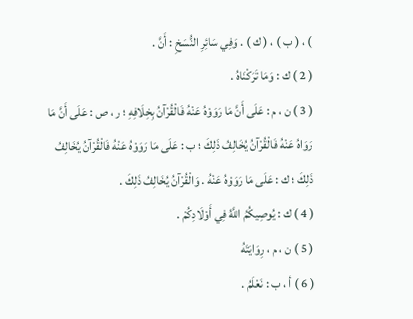) ، ( ب ) ، ( ك ) . وَفِي سَائِرِ النُّسَخِ : أَنَّ .
( 2 ) ك : وَمَا تَرَكْنَاهُ .
( 3 ) ن ، م : عَلَى أَنَّ مَا رَوَوْهُ عَنْهُ فَالْقُرْآنُ بِخِلَافِهِ ؛ ر ، ص : عَلَى أَنَّ مَا رَوَاهُ عَنْهُ فَالْقُرْآنُ يُخَالِفُ ذَلِكَ ؛ ب : عَلَى مَا رَوَوْهُ عَنْهُ فَالْقُرْآنُ يُخَالِفُ ذَلِكَ ؛ ك : عَلَى مَا رَوَوْهُ عَنْهُ . وَالْقُرْآنُ يُخَالِفُ ذَلِكَ .
( 4 ) ك : يُوصِيكُمُ اللَّهُ فِي أَوْلَادِكُمْ .
( 5 ) ن ، م ، رِوَايَتَهُ
( 6 ) أ ، ب : نَعْلَمُ .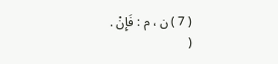( 7 ) ن ، م : فَإِنْ .
(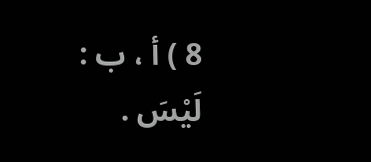8 ) أ ، ب : لَيْسَ .